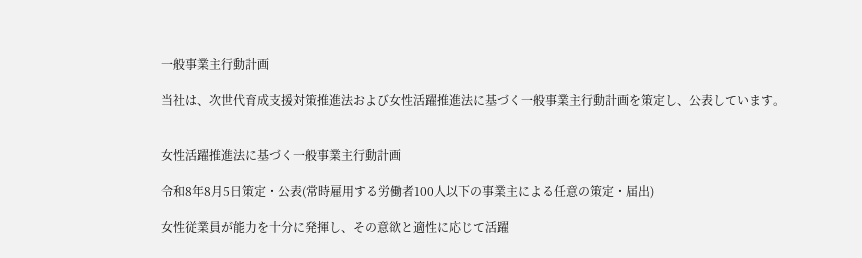一般事業主行動計画

当社は、次世代育成支援対策推進法および女性活躍推進法に基づく一般事業主行動計画を策定し、公表しています。


女性活躍推進法に基づく一般事業主行動計画

令和8年8月5日策定・公表(常時雇用する労働者100人以下の事業主による任意の策定・届出)

女性従業員が能力を十分に発揮し、その意欲と適性に応じて活躍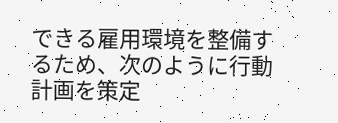できる雇用環境を整備するため、次のように行動計画を策定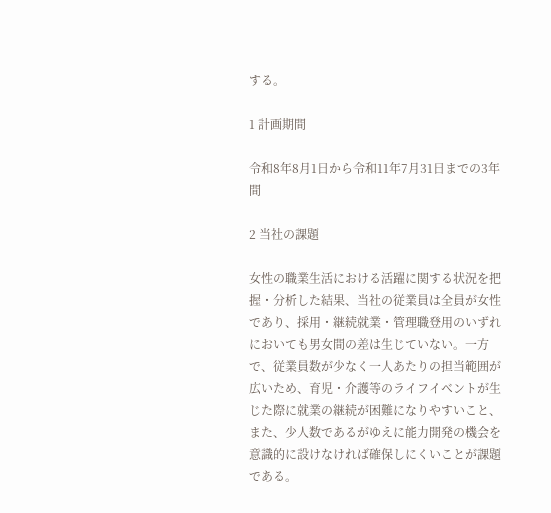する。

1 計画期間

令和8年8月1日から令和11年7月31日までの3年間

2 当社の課題

女性の職業生活における活躍に関する状況を把握・分析した結果、当社の従業員は全員が女性であり、採用・継続就業・管理職登用のいずれにおいても男女間の差は生じていない。一方で、従業員数が少なく一人あたりの担当範囲が広いため、育児・介護等のライフイベントが生じた際に就業の継続が困難になりやすいこと、また、少人数であるがゆえに能力開発の機会を意識的に設けなければ確保しにくいことが課題である。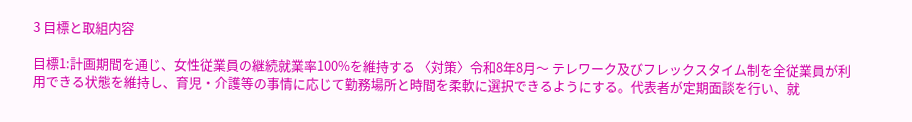3 目標と取組内容

目標1:計画期間を通じ、女性従業員の継続就業率100%を維持する 〈対策〉令和8年8月〜 テレワーク及びフレックスタイム制を全従業員が利用できる状態を維持し、育児・介護等の事情に応じて勤務場所と時間を柔軟に選択できるようにする。代表者が定期面談を行い、就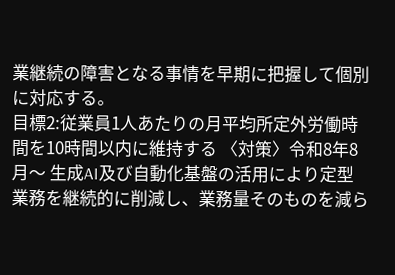業継続の障害となる事情を早期に把握して個別に対応する。
目標2:従業員1人あたりの月平均所定外労働時間を10時間以内に維持する 〈対策〉令和8年8月〜 生成AI及び自動化基盤の活用により定型業務を継続的に削減し、業務量そのものを減ら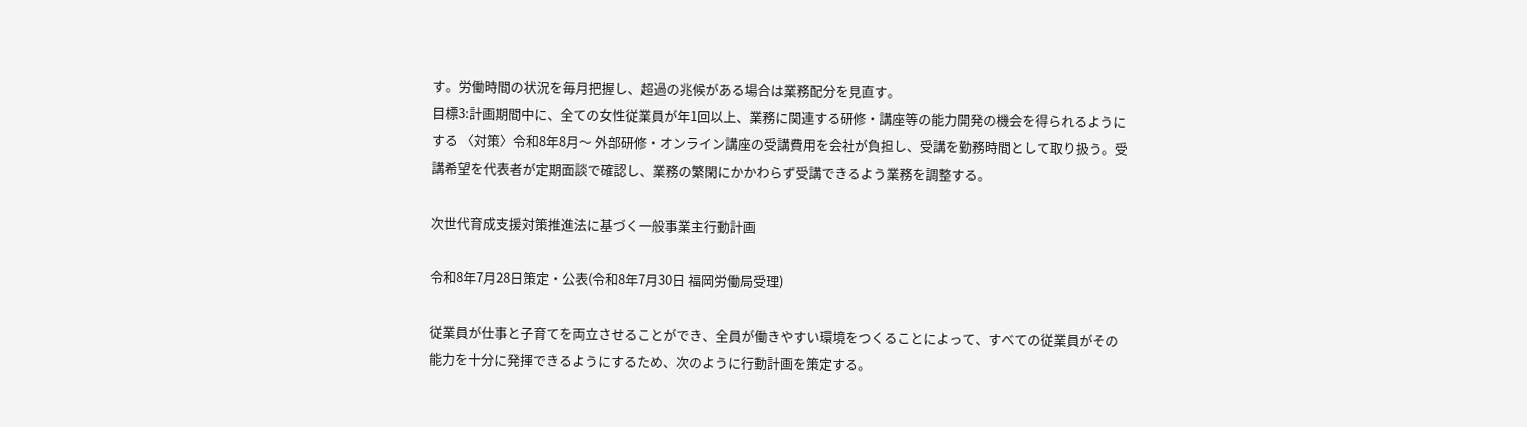す。労働時間の状況を毎月把握し、超過の兆候がある場合は業務配分を見直す。
目標3:計画期間中に、全ての女性従業員が年1回以上、業務に関連する研修・講座等の能力開発の機会を得られるようにする 〈対策〉令和8年8月〜 外部研修・オンライン講座の受講費用を会社が負担し、受講を勤務時間として取り扱う。受講希望を代表者が定期面談で確認し、業務の繁閑にかかわらず受講できるよう業務を調整する。

次世代育成支援対策推進法に基づく一般事業主行動計画

令和8年7月28日策定・公表(令和8年7月30日 福岡労働局受理)

従業員が仕事と子育てを両立させることができ、全員が働きやすい環境をつくることによって、すべての従業員がその能力を十分に発揮できるようにするため、次のように行動計画を策定する。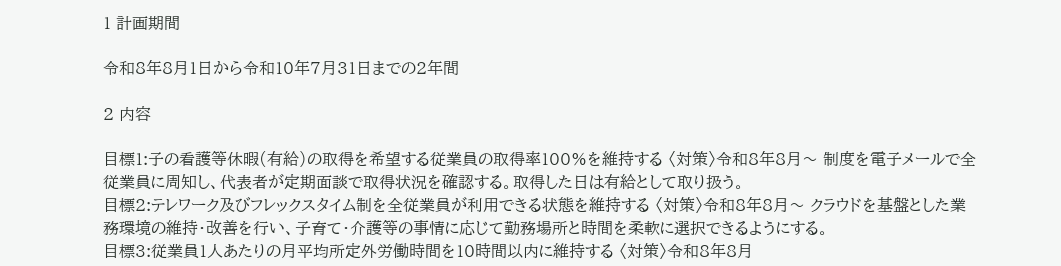1 計画期間

令和8年8月1日から令和10年7月31日までの2年間

2 内容

目標1:子の看護等休暇(有給)の取得を希望する従業員の取得率100%を維持する 〈対策〉令和8年8月〜 制度を電子メールで全従業員に周知し、代表者が定期面談で取得状況を確認する。取得した日は有給として取り扱う。
目標2:テレワーク及びフレックスタイム制を全従業員が利用できる状態を維持する 〈対策〉令和8年8月〜 クラウドを基盤とした業務環境の維持・改善を行い、子育て・介護等の事情に応じて勤務場所と時間を柔軟に選択できるようにする。
目標3:従業員1人あたりの月平均所定外労働時間を10時間以内に維持する 〈対策〉令和8年8月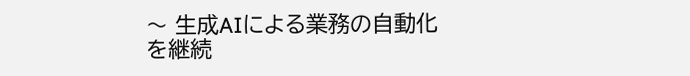〜 生成AIによる業務の自動化を継続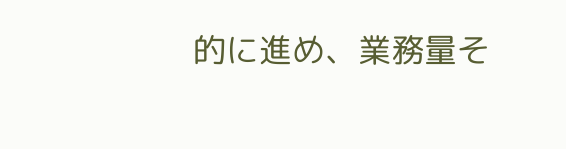的に進め、業務量そ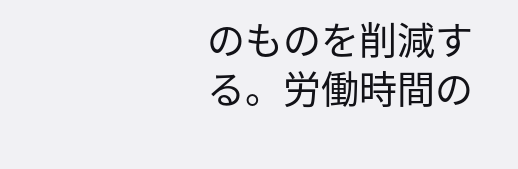のものを削減する。労働時間の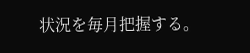状況を毎月把握する。